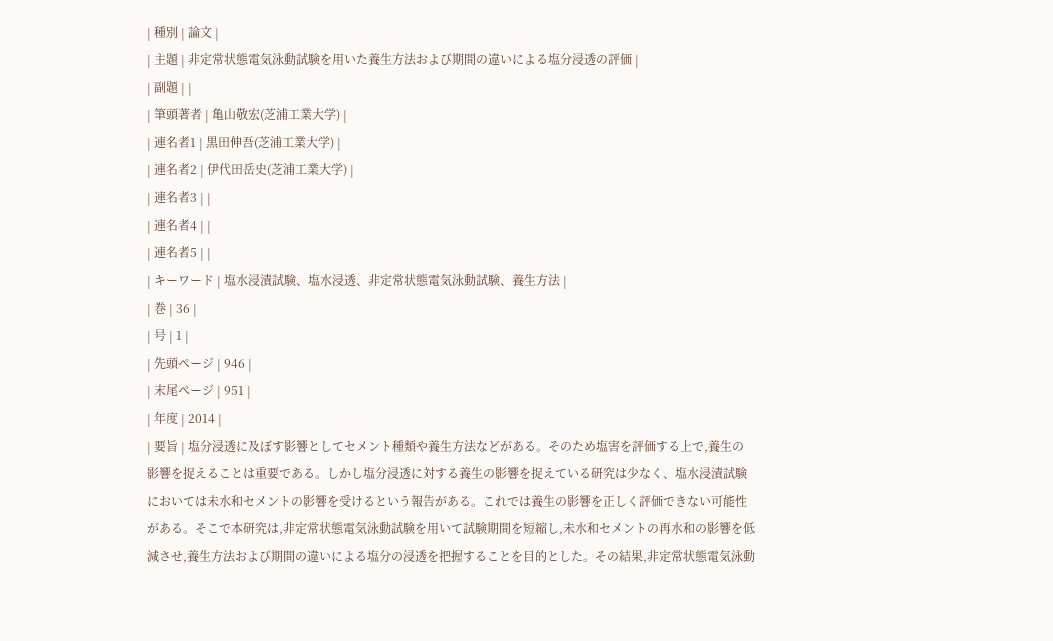| 種別 | 論文 |
| 主題 | 非定常状態電気泳動試験を用いた養生方法および期間の違いによる塩分浸透の評価 |
| 副題 | |
| 筆頭著者 | 亀山敬宏(芝浦工業大学) |
| 連名者1 | 黒田伸吾(芝浦工業大学) |
| 連名者2 | 伊代田岳史(芝浦工業大学) |
| 連名者3 | |
| 連名者4 | |
| 連名者5 | |
| キーワード | 塩水浸漬試験、塩水浸透、非定常状態電気泳動試験、養生方法 |
| 巻 | 36 |
| 号 | 1 |
| 先頭ページ | 946 |
| 末尾ページ | 951 |
| 年度 | 2014 |
| 要旨 | 塩分浸透に及ぼす影響としてセメント種類や養生方法などがある。そのため塩害を評価する上で,養生の影響を捉えることは重要である。しかし塩分浸透に対する養生の影響を捉えている研究は少なく、塩水浸漬試験においては未水和セメントの影響を受けるという報告がある。これでは養生の影響を正しく評価できない可能性がある。そこで本研究は,非定常状態電気泳動試験を用いて試験期間を短縮し,未水和セメントの再水和の影響を低減させ,養生方法および期間の違いによる塩分の浸透を把握することを目的とした。その結果,非定常状態電気泳動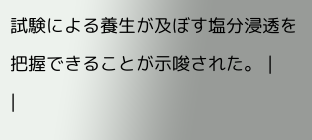試験による養生が及ぼす塩分浸透を把握できることが示唆された。 |
|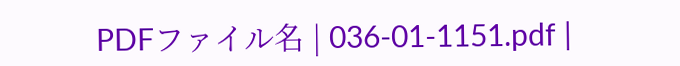PDFファイル名 | 036-01-1151.pdf |